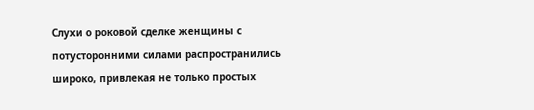Слухи о роковой сделке женщины с потусторонними силами распространились широко, привлекая не только простых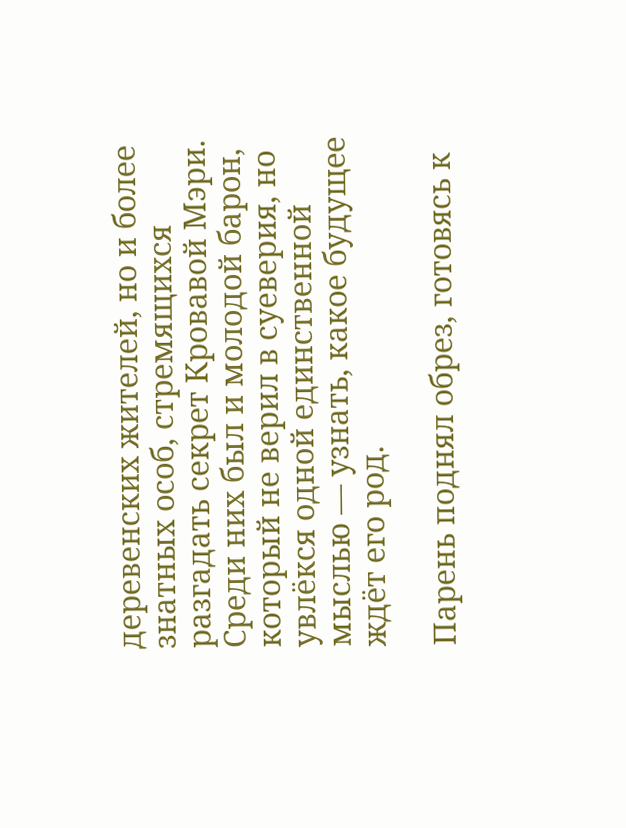деревенских жителей, но и более знатных особ, стремящихся разгадать секрет Кровавой Мэри. Среди них был и молодой барон, который не верил в суеверия, но увлёкся одной единственной мыслью — узнать, какое будущее ждёт его род.

Парень поднял обрез, готовясь к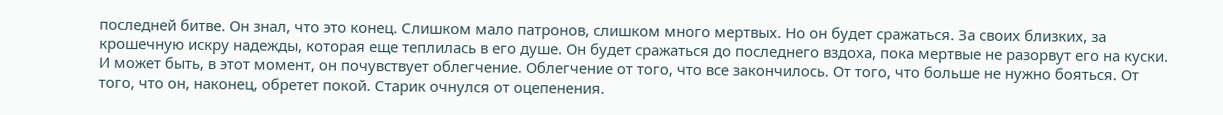последней битве. Он знал, что это конец. Слишком мало патронов, слишком много мертвых. Но он будет сражаться. За своих близких, за крошечную искру надежды, которая еще теплилась в его душе. Он будет сражаться до последнего вздоха, пока мертвые не разорвут его на куски. И может быть, в этот момент, он почувствует облегчение. Облегчение от того, что все закончилось. От того, что больше не нужно бояться. От того, что он, наконец, обретет покой. Старик очнулся от оцепенения.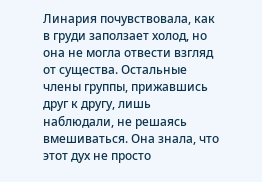Линария почувствовала, как в груди заползает холод, но она не могла отвести взгляд от существа. Остальные члены группы, прижавшись друг к другу, лишь наблюдали, не решаясь вмешиваться. Она знала, что этот дух не просто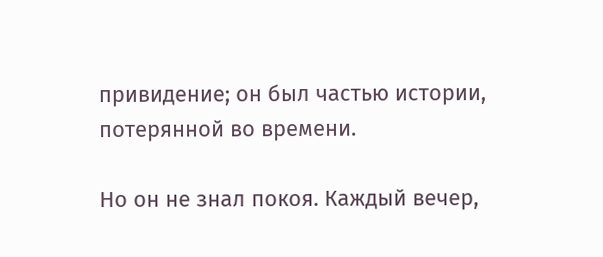привидение; он был частью истории, потерянной во времени.

Но он не знал покоя. Каждый вечер,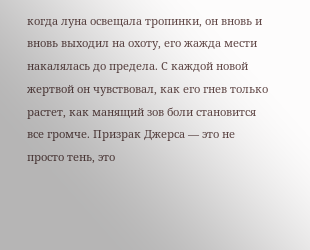когда луна освещала тропинки, он вновь и вновь выходил на охоту, его жажда мести накалялась до предела. С каждой новой жертвой он чувствовал, как его гнев только растет, как манящий зов боли становится все громче. Призрак Джерса — это не просто тень, это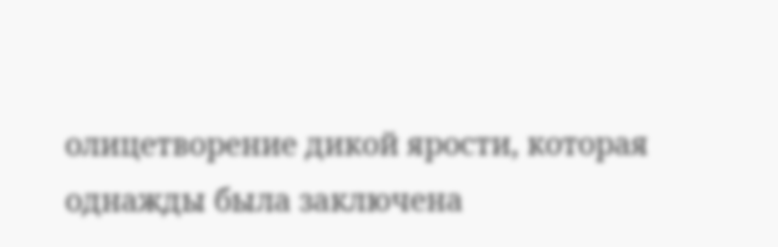олицетворение дикой ярости, которая однажды была заключена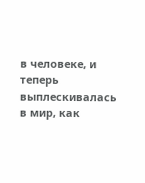в человеке, и теперь выплескивалась в мир, как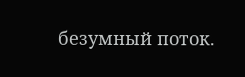безумный поток.